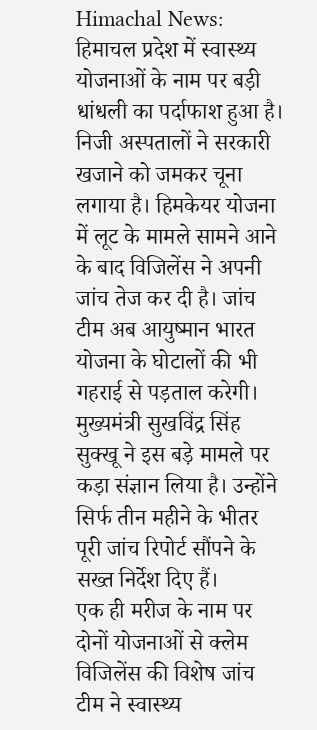Himachal News: हिमाचल प्रदेश में स्वास्थ्य योजनाओं के नाम पर बड़ी धांधली का पर्दाफाश हुआ है। निजी अस्पतालों ने सरकारी खजाने को जमकर चूना लगाया है। हिमकेयर योजना में लूट के मामले सामने आने के बाद विजिलेंस ने अपनी जांच तेज कर दी है। जांच टीम अब आयुष्मान भारत योजना के घोटालों की भी गहराई से पड़ताल करेगी। मुख्यमंत्री सुखविंद्र सिंह सुक्खू ने इस बड़े मामले पर कड़ा संज्ञान लिया है। उन्होंने सिर्फ तीन महीने के भीतर पूरी जांच रिपोर्ट सौंपने के सख्त निर्देश दिए हैं।
एक ही मरीज के नाम पर दोनों योजनाओं से क्लेम
विजिलेंस की विशेष जांच टीम ने स्वास्थ्य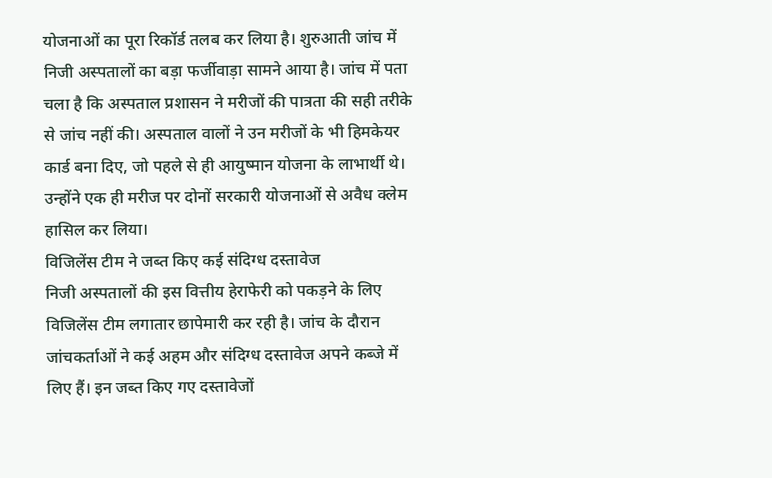योजनाओं का पूरा रिकॉर्ड तलब कर लिया है। शुरुआती जांच में निजी अस्पतालों का बड़ा फर्जीवाड़ा सामने आया है। जांच में पता चला है कि अस्पताल प्रशासन ने मरीजों की पात्रता की सही तरीके से जांच नहीं की। अस्पताल वालों ने उन मरीजों के भी हिमकेयर कार्ड बना दिए, जो पहले से ही आयुष्मान योजना के लाभार्थी थे। उन्होंने एक ही मरीज पर दोनों सरकारी योजनाओं से अवैध क्लेम हासिल कर लिया।
विजिलेंस टीम ने जब्त किए कई संदिग्ध दस्तावेज
निजी अस्पतालों की इस वित्तीय हेराफेरी को पकड़ने के लिए विजिलेंस टीम लगातार छापेमारी कर रही है। जांच के दौरान जांचकर्ताओं ने कई अहम और संदिग्ध दस्तावेज अपने कब्जे में लिए हैं। इन जब्त किए गए दस्तावेजों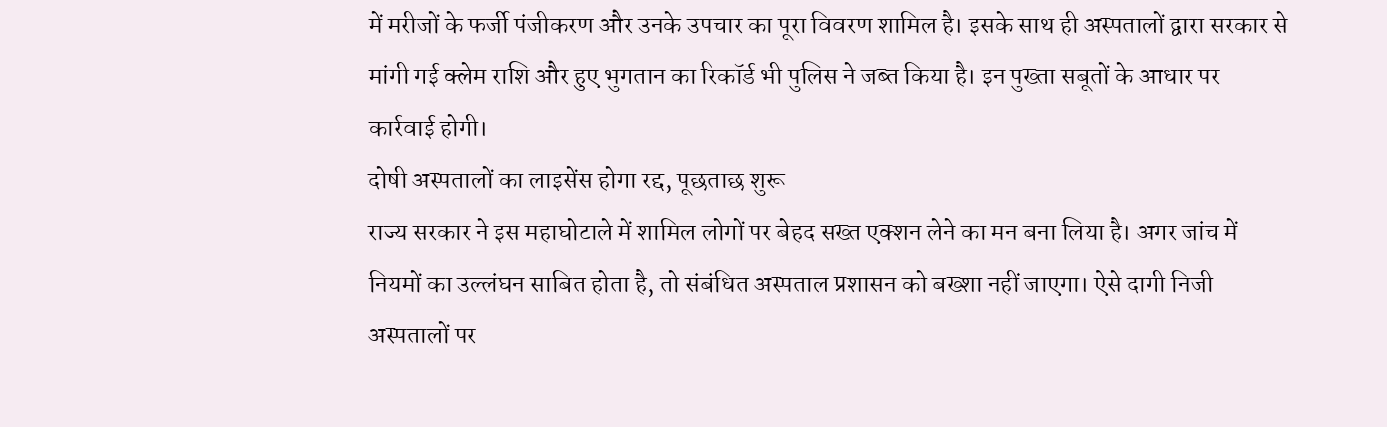में मरीजों के फर्जी पंजीकरण और उनके उपचार का पूरा विवरण शामिल है। इसके साथ ही अस्पतालों द्वारा सरकार से मांगी गई क्लेम राशि और हुए भुगतान का रिकॉर्ड भी पुलिस ने जब्त किया है। इन पुख्ता सबूतों के आधार पर कार्रवाई होगी।
दोषी अस्पतालों का लाइसेंस होगा रद्द, पूछताछ शुरू
राज्य सरकार ने इस महाघोटाले में शामिल लोगों पर बेहद सख्त एक्शन लेने का मन बना लिया है। अगर जांच में नियमों का उल्लंघन साबित होता है, तो संबंधित अस्पताल प्रशासन को बख्शा नहीं जाएगा। ऐसे दागी निजी अस्पतालों पर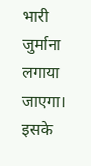भारी जुर्माना लगाया जाएगा। इसके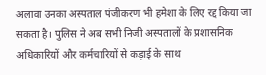अलावा उनका अस्पताल पंजीकरण भी हमेशा के लिए रद्द किया जा सकता है। पुलिस ने अब सभी निजी अस्पतालों के प्रशासनिक अधिकारियों और कर्मचारियों से कड़ाई के साथ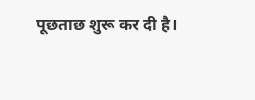पूछताछ शुरू कर दी है।